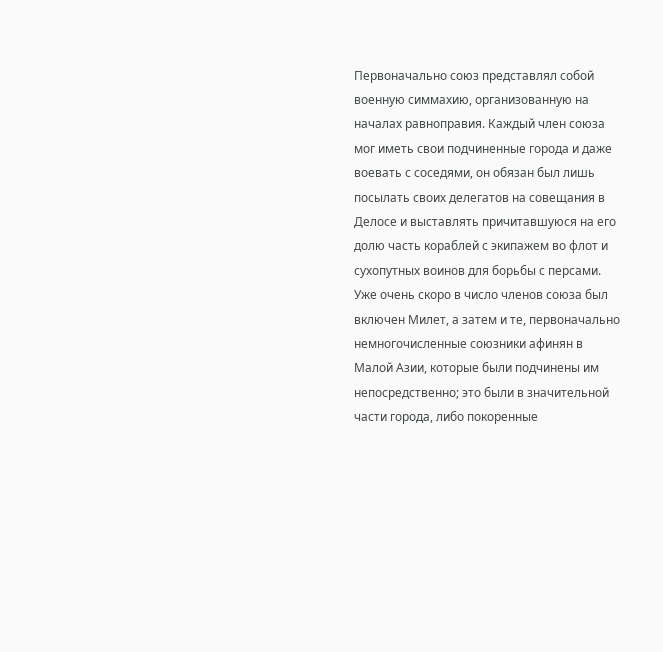Первоначально союз представлял собой военную симмахию, организованную на началах равноправия. Каждый член союза мог иметь свои подчиненные города и даже воевать с соседями, он обязан был лишь посылать своих делегатов на совещания в Делосе и выставлять причитавшуюся на его долю часть кораблей с экипажем во флот и сухопутных воинов для борьбы с персами. Уже очень скоро в число членов союза был включен Милет, а затем и те, первоначально немногочисленные союзники афинян в Малой Азии, которые были подчинены им непосредственно; это были в значительной части города, либо покоренные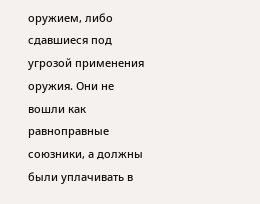оружием, либо сдавшиеся под угрозой применения оружия. Они не вошли как равноправные союзники, а должны были уплачивать в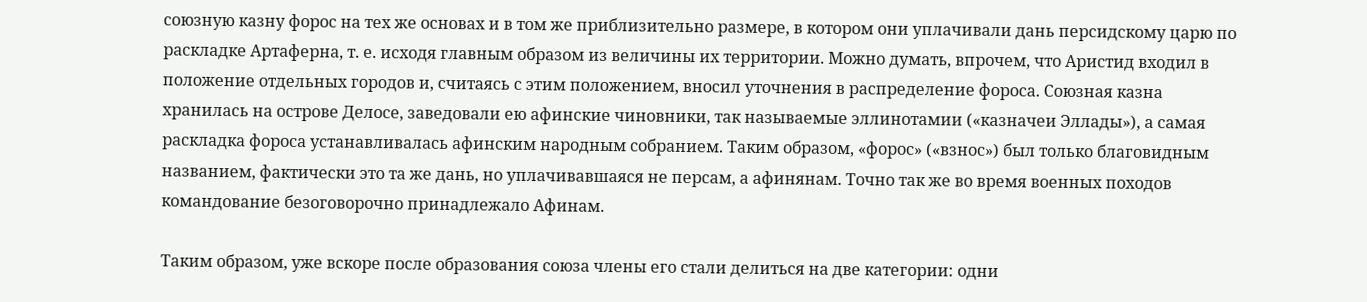союзную казну форос на тех же основах и в том же приблизительно размере, в котором они уплачивали дань персидскому царю по раскладке Артаферна, т. е. исходя главным образом из величины их территории. Можно думать, впрочем, что Аристид входил в положение отдельных городов и, считаясь с этим положением, вносил уточнения в распределение фороса. Союзная казна хранилась на острове Делосе, заведовали ею афинские чиновники, так называемые эллинотамии («казначеи Эллады»), а самая раскладка фороса устанавливалась афинским народным собранием. Таким образом, «форос» («взнос») был только благовидным названием, фактически это та же дань, но уплачивавшаяся не персам, а афинянам. Точно так же во время военных походов командование безоговорочно принадлежало Афинам.

Таким образом, уже вскоре после образования союза члены его стали делиться на две категории: одни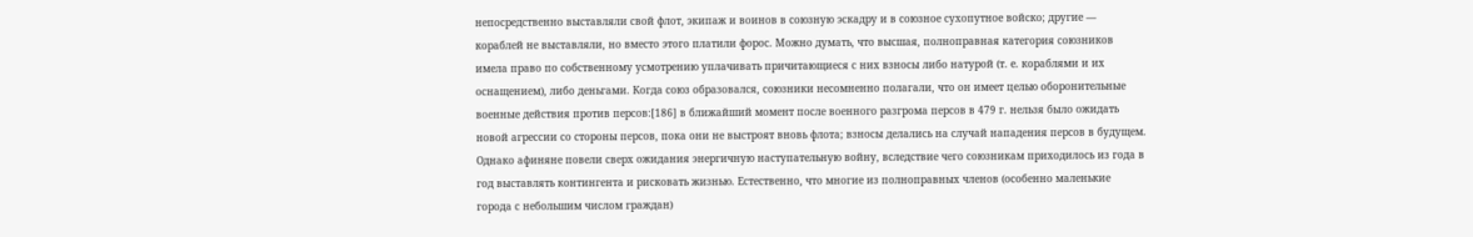непосредственно выставляли свой флот, экипаж и воинов в союзную эскадру и в союзное сухопутное войско; другие — кораблей не выставляли, но вместо этого платили форос. Можно думать, что высшая, полноправная категория союзников имела право по собственному усмотрению уплачивать причитающиеся с них взносы либо натурой (т. е. кораблями и их оснащением), либо деньгами. Когда союз образовался, союзники несомненно полагали, что он имеет целью оборонительные военные действия против персов:[186] в ближайший момент после военного разгрома персов в 479 г. нельзя было ожидать новой агрессии со стороны персов, пока они не выстроят вновь флота; взносы делались на случай нападения персов в будущем. Однако афиняне повели сверх ожидания энергичную наступательную войну, вследствие чего союзникам приходилось из года в год выставлять контингента и рисковать жизнью. Естественно, что многие из полноправных членов (особенно маленькие города с небольшим числом граждан)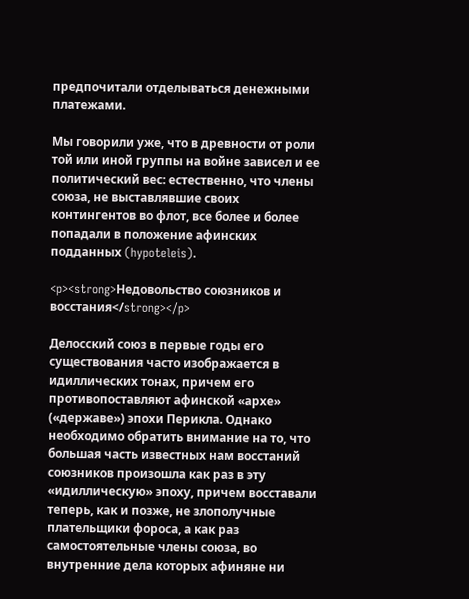предпочитали отделываться денежными платежами.

Мы говорили уже, что в древности от роли той или иной группы на войне зависел и ее политический вес: естественно, что члены союза, не выставлявшие своих контингентов во флот, все более и более попадали в положение афинских подданных (hypoteleis).

<p><strong>Недовольство союзников и восстания</strong></p>

Делосский союз в первые годы его существования часто изображается в идиллических тонах, причем его противопоставляют афинской «архе» («державе») эпохи Перикла. Однако необходимо обратить внимание на то, что большая часть известных нам восстаний союзников произошла как раз в эту «идиллическую» эпоху, причем восставали теперь, как и позже, не злополучные плательщики фороса, а как раз самостоятельные члены союза, во внутренние дела которых афиняне ни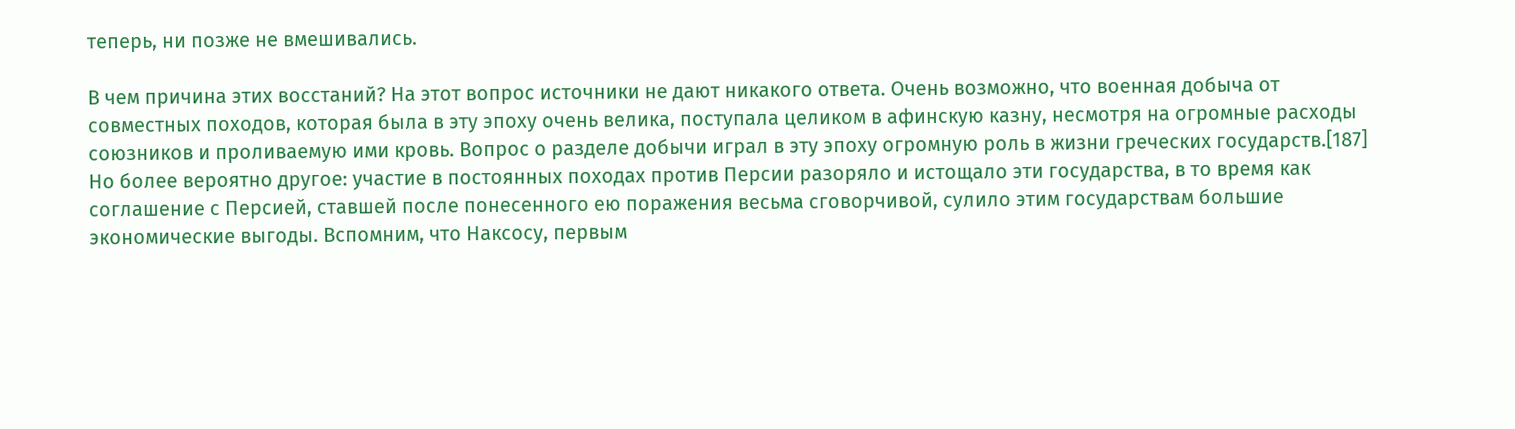теперь, ни позже не вмешивались.

В чем причина этих восстаний? На этот вопрос источники не дают никакого ответа. Очень возможно, что военная добыча от совместных походов, которая была в эту эпоху очень велика, поступала целиком в афинскую казну, несмотря на огромные расходы союзников и проливаемую ими кровь. Вопрос о разделе добычи играл в эту эпоху огромную роль в жизни греческих государств.[187] Но более вероятно другое: участие в постоянных походах против Персии разоряло и истощало эти государства, в то время как соглашение с Персией, ставшей после понесенного ею поражения весьма сговорчивой, сулило этим государствам большие экономические выгоды. Вспомним, что Наксосу, первым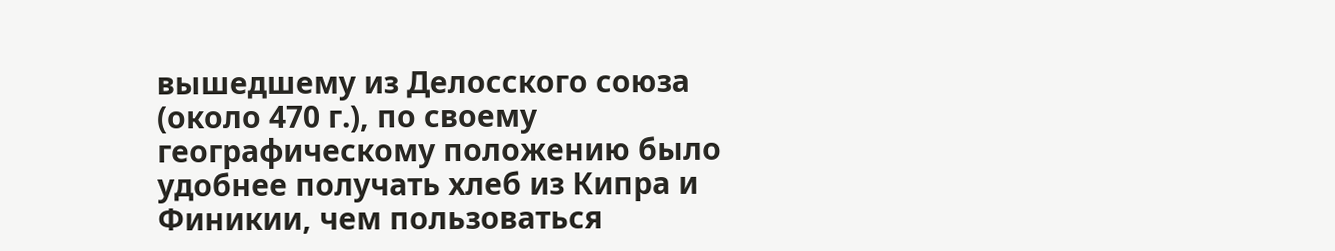вышедшему из Делосского союза (около 470 г.), по своему географическому положению было удобнее получать хлеб из Кипра и Финикии, чем пользоваться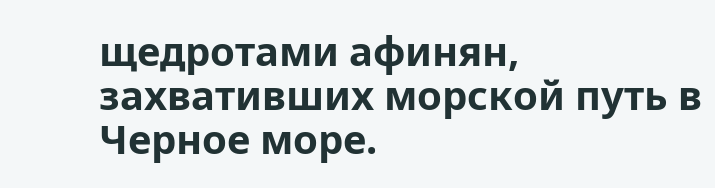щедротами афинян, захвативших морской путь в Черное море.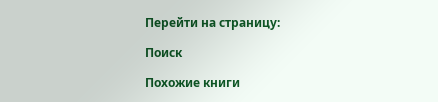Перейти на страницу:

Поиск

Похожие книги